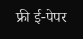फ्री ई-पेपर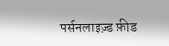पर्सनलाइज़्ड फ़ीड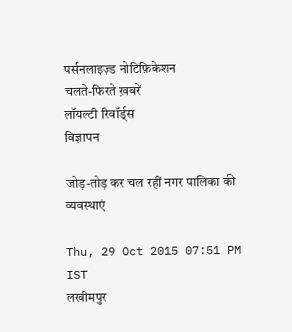पर्सनलाइज़्ड नोटिफ़िकेशन
चलते-फिरते ख़बरें
लॉयल्टी रिवॉर्ड्स
विज्ञापन

जोड़-तोड़ कर चल रहीं नगर पालिका की व्यवस्थाएं

Thu, 29 Oct 2015 07:51 PM IST
लखीमपुर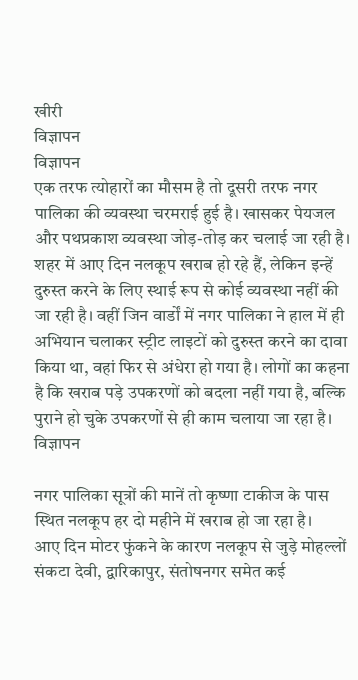खीरी
विज्ञापन
विज्ञापन
एक तरफ त्योहारों का मौसम है तो दूसरी तरफ नगर पालिका की व्यवस्था चरमराई हुई है। खासकर पेयजल और पथप्रकाश व्यवस्था जोड़-तोड़ कर चलाई जा रही है। शहर में आए दिन नलकूप खराब हो रहे हैं, लेकिन इन्हें दुरुस्त करने के लिए स्थाई रूप से कोई व्यवस्था नहीं की जा रही है। वहीं जिन वार्डों में नगर पालिका ने हाल में ही अभियान चलाकर स्ट्रीट लाइटों को दुरुस्त करने का दावा किया था, वहां फिर से अंधेरा हो गया है। लोगों का कहना है कि खराब पड़े उपकरणों को बदला नहीं गया है, बल्कि पुराने हो चुके उपकरणों से ही काम चलाया जा रहा है।
विज्ञापन

नगर पालिका सूत्रों की मानें तो कृष्णा टाकीज के पास स्थित नलकूप हर दो महीने में खराब हो जा रहा है।
आए दिन मोटर फुंकने के कारण नलकूप से जुड़े मोहल्लों संकटा देवी, द्वारिकापुर, संतोषनगर समेत कई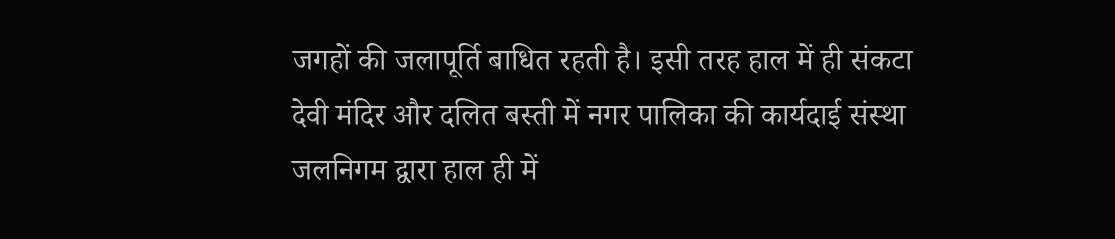जगहों की जलापूर्ति बाधित रहती है। इसी तरह हाल में ही संकटा देवी मंदिर और दलित बस्ती में नगर पालिका की कार्यदाई संस्था जलनिगम द्वारा हाल ही में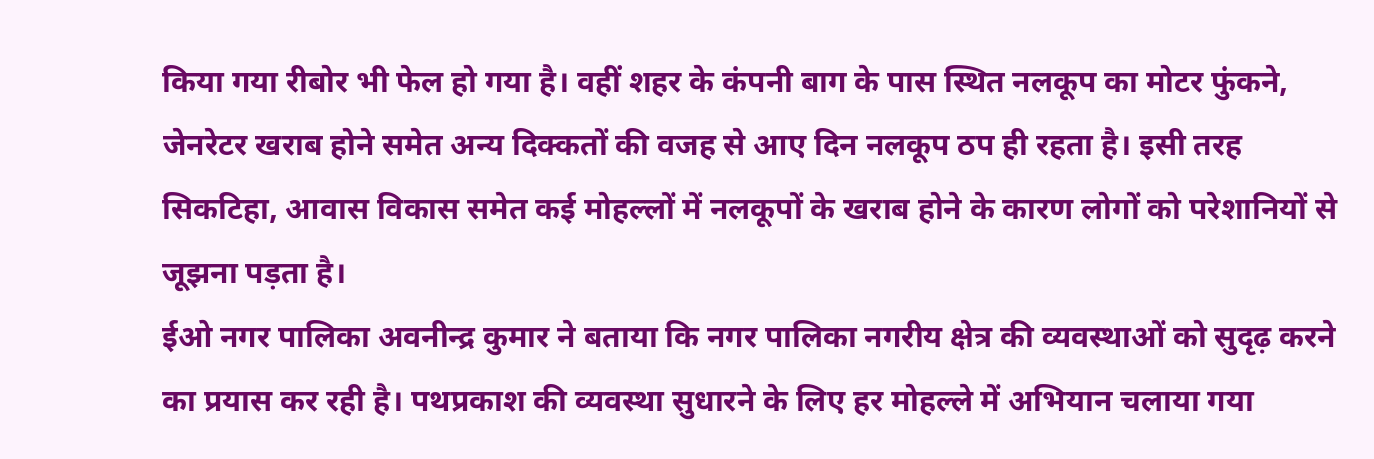किया गया रीबोर भी फेल हो गया है। वहीं शहर के कंपनी बाग के पास स्थित नलकूप का मोटर फुंकने, जेनरेटर खराब होने समेत अन्य दिक्कतों की वजह से आए दिन नलकूप ठप ही रहता है। इसी तरह सिकटिहा, आवास विकास समेत कई मोहल्लों में नलकूपों के खराब होने के कारण लोगों को परेशानियों से जूझना पड़ता है।
ईओ नगर पालिका अवनीन्द्र कुमार ने बताया कि नगर पालिका नगरीय क्षेत्र की व्यवस्थाओं को सुदृढ़ करने का प्रयास कर रही है। पथप्रकाश की व्यवस्था सुधारने के लिए हर मोहल्ले में अभियान चलाया गया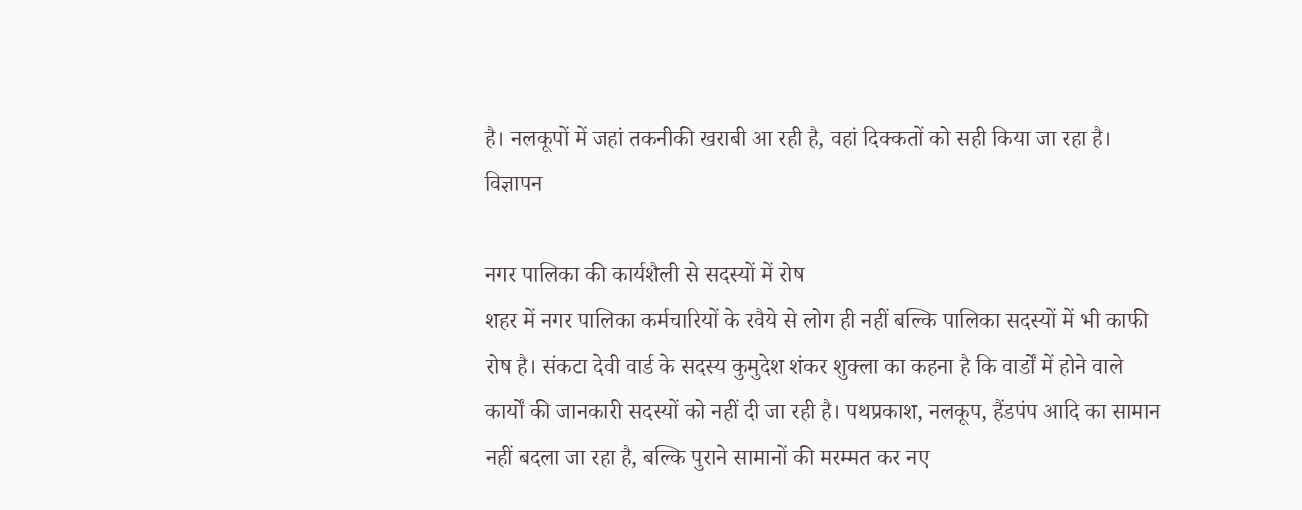है। नलकूपों में जहां तकनीकी खराबी आ रही है, वहां दिक्कतों को सही किया जा रहा है।
विज्ञापन

नगर पालिका की कार्यशैली से सदस्यों में रोष
शहर में नगर पालिका कर्मचारियों के रवैये से लोग ही नहीं बल्कि पालिका सदस्यों में भी काफी रोष है। संकटा देवी वार्ड के सदस्य कुमुदेश शंकर शुक्ला का कहना है कि वार्डों में होने वाले कार्यों की जानकारी सदस्यों को नहीं दी जा रही है। पथप्रकाश, नलकूप, हैंडपंप आदि का सामान नहीं बदला जा रहा है, बल्कि पुराने सामानों की मरम्मत कर नए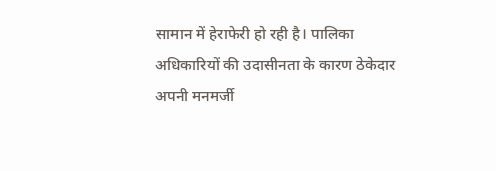सामान में हेराफेरी हो रही है। पालिका अधिकारियों की उदासीनता के कारण ठेकेदार अपनी मनमर्जी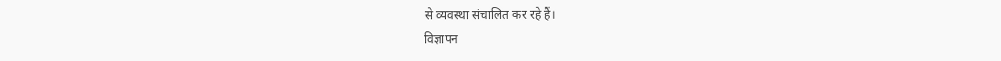से व्यवस्था संचालित कर रहे हैं।
विज्ञापन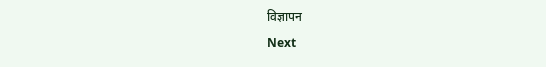विज्ञापन
Next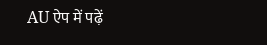AU ऐप में पढ़ें